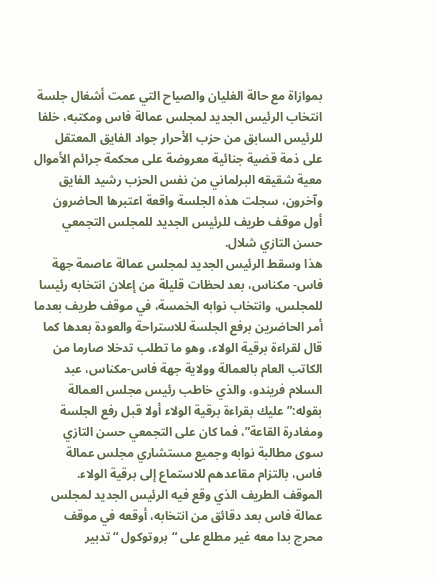بموازاة مع حالة الغليان والصياح التي عمت أشغال جلسة انتخاب الرئيس الجديد لمجلس عمالة فاس ومكتبه، خلفا للرئيس السابق من حزب الأحرار جواد الفايق المعتقل على ذمة قضية جنائية معروضة على محكمة جرائم الأموال معية شقيقه البرلماني من نفس الحزب رشيد الفايق وآخرون، سجلت هذه الجلسة واقعة اعتبرها الحاضرون أول موقف طريف للرئيس الجديد للمجلس التجمعي حسن التازي شلال.
هذا وسقط الرئيس الجديد لمجلس عمالة عاصمة جهة فاس- مكناس، بعد لحظات قليلة من إعلان انتخابه رئيسا للمجلس، وانتخاب نوابه الخمسة، في موقف طريف بعدما أمر الحاضرين برفع الجلسة للاستراحة والعودة بعدها كما قال لقراءة برقية الولاء، وهو ما تطلب تدخلا صارما من الكاتب العام بالعمالة وولاية جهة فاس-مكناس، عبد السلام فريندو، والذي خاطب رئيس مجلس العمالة بقوله:”عليك بقراءة برقية الولاء أولا قبل رفع الجلسة ومغادرة القاعة”، فما كان على التجمعي حسن التازي سوى مطالبة نوابه وجميع مستشاري مجلس عمالة فاس، بالتزام مقاعدهم للاستماع إلى برقية الولاء.
الموقف الطريف الذي وقع فيه الرئيس الجديد لمجلس عمالة فاس بعد دقائق من انتخابه، أوقعه في موقف محرج بدا معه غير مطلع على “بروتوكول “تدبير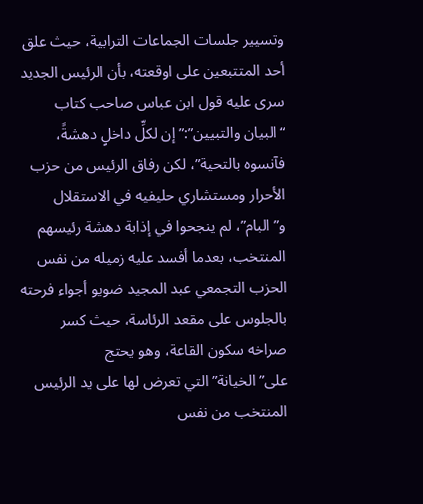وتسيير جلسات الجماعات الترابية، حيث علق أحد المتتبعين على اوقعته، بأن الرئيس الجديد سرى عليه قول ابن عباس صاحب كتاب “البيان والتبيين”:” إن لكلِّ داخلٍ دهشةً، فآنسوه بالتحية”، لكن رفاق الرئيس من حزب الأحرار ومستشاري حليفيه في الاستقلال و”البام”، لم ينجحوا في إذابة دهشة رئيسهم المنتخب، بعدما أفسد عليه زميله من نفس الحزب التجمعي عبد المجيد ضويو أجواء فرحته بالجلوس على مقعد الرئاسة، حيث كسر صراخه سكون القاعة، وهو يحتج على”الخيانة”التي تعرض لها على يد الرئيس المنتخب من نفس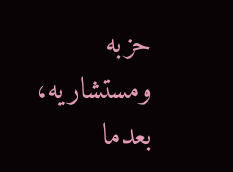حزبه ومستشاريه، بعدما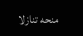منحه تنازلا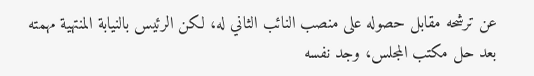عن ترشحه مقابل حصوله على منصب النائب الثاني له، لكن الرئيس بالنيابة المنتهية مهمته بعد حل مكتب المجلس، وجد نفسه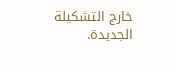خارج التشكيلة الجديدة.